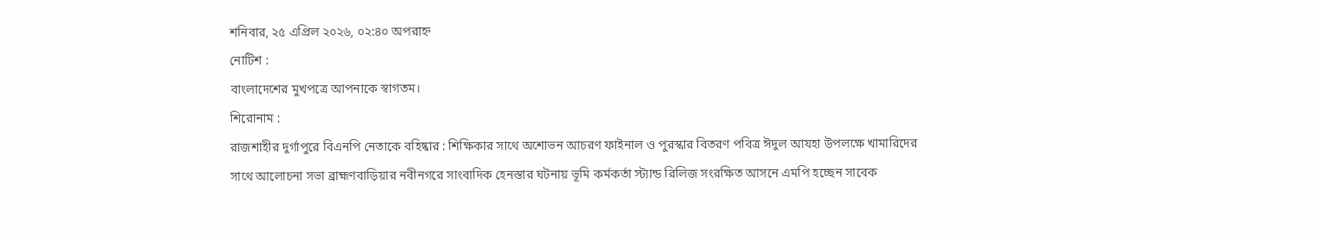শনিবার, ২৫ এপ্রিল ২০২৬, ০২:৪০ অপরাহ্ন
নোটিশ :
বাংলাদেশের মুখপত্রে আপনাকে স্বাগতম।
শিরোনাম :
রাজশাহীর দুর্গাপুরে বিএনপি নেতাকে বহিষ্কার : শিক্ষিকার সাথে অশোভন আচরণ ফাইনাল ও পুরস্কার বিতরণ পবিত্র ঈদুল আযহা উপলক্ষে খামারিদের সাথে আলোচনা সভা ব্রাহ্মণবাড়িয়ার নবীনগরে সাংবাদিক হেনস্তার ঘটনায় ভূমি কর্মকর্তা স্ট্যান্ড রিলিজ সংরক্ষিত আসনে এমপি হচ্ছেন সাবেক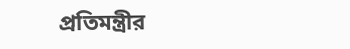প্রতিমন্ত্রীর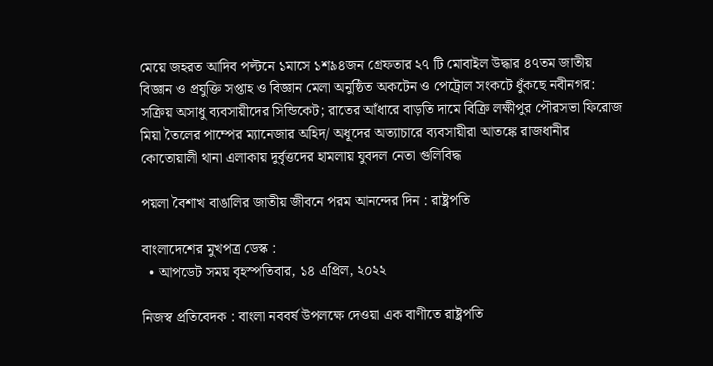মেয়ে জহরত আদিব পল্টনে ১মাসে ১শ৯৪জন গ্রেফতার ২৭ টি মোবাইল উদ্ধার ৪৭তম জাতীয় বিজ্ঞান ও প্রযুক্তি সপ্তাহ ও বিজ্ঞান মেলা অনুষ্ঠিত অকটেন ও পেট্রোল সংকটে ধুঁকছে নবীনগর: সক্রিয় অসাধু ব্যবসায়ীদের সিন্ডিকেট; রাতের আঁধারে বাড়তি দামে বিক্রি লক্ষীপুর পৌরসভা ফিরোজ মিয়া তৈলের পাম্পের ম্যানেজার অহিদ/ অধূদের অত্যাচারে ব্যবসায়ীরা আতঙ্কে রাজধানীর কোতোয়ালী থানা এলাকায় দুর্বৃত্তদের হামলায় যুবদল নেতা গুলিবিদ্ধ

পয়লা বৈশাখ বাঙালির জাতীয় জীবনে পরম আনন্দের দিন : রাষ্ট্রপতি

বাংলাদেশের মুখপত্র ডেস্ক :
  • আপডেট সময় বৃহস্পতিবার, ১৪ এপ্রিল, ২০২২

নিজস্ব প্রতিবেদক : বাংলা নববর্ষ উপলক্ষে দেওয়া এক বাণীতে রাষ্ট্রপতি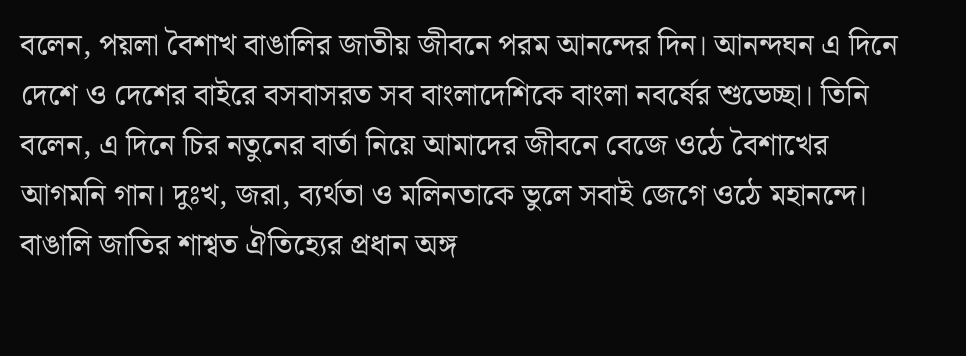বলেন, পয়লা বৈশাখ বাঙালির জাতীয় জীবনে পরম আনন্দের দিন। আনন্দঘন এ দিনে দেশে ও দেশের বাইরে বসবাসরত সব বাংলাদেশিকে বাংলা নবর্ষের শুভেচ্ছা। তিনি বলেন, এ দিনে চির নতুনের বার্তা নিয়ে আমাদের জীবনে বেজে ওঠে বৈশাখের আগমনি গান। দুঃখ, জরা, ব্যর্থতা ও মলিনতাকে ভুলে সবাই জেগে ওঠে মহানন্দে। বাঙালি জাতির শাশ্বত ঐতিহ্যের প্রধান অঙ্গ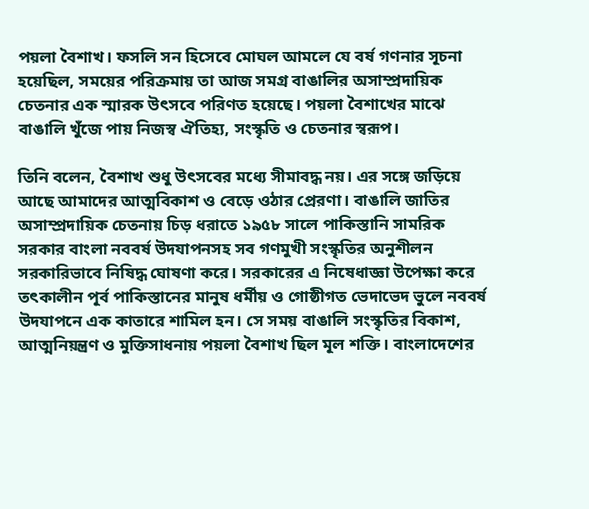পয়লা বৈশাখ। ফসলি সন হিসেবে মোঘল আমলে যে বর্ষ গণনার সূচনা হয়েছিল, সময়ের পরিক্রমায় তা আজ সমগ্র বাঙালির অসাম্প্রদায়িক চেতনার এক স্মারক উৎসবে পরিণত হয়েছে। পয়লা বৈশাখের মাঝে বাঙালি খুঁজে পায় নিজস্ব ঐতিহ্য, সংস্কৃতি ও চেতনার স্বরূপ।

তিনি বলেন, বৈশাখ শুধু উৎসবের মধ্যে সীমাবদ্ধ নয়। এর সঙ্গে জড়িয়ে আছে আমাদের আত্মবিকাশ ও বেড়ে ওঠার প্রেরণা। বাঙালি জাতির অসাম্প্রদায়িক চেতনায় চিড় ধরাতে ১৯৫৮ সালে পাকিস্তানি সামরিক সরকার বাংলা নববর্ষ উদযাপনসহ সব গণমুখী সংস্কৃতির অনুশীলন সরকারিভাবে নিষিদ্ধ ঘোষণা করে। সরকারের এ নিষেধাজ্ঞা উপেক্ষা করে তৎকালীন পূর্ব পাকিস্তানের মানুষ ধর্মীয় ও গোষ্ঠীগত ভেদাভেদ ভুলে নববর্ষ উদযাপনে এক কাতারে শামিল হন। সে সময় বাঙালি সংস্কৃতির বিকাশ, আত্মনিয়ন্ত্রণ ও মুক্তিসাধনায় পয়লা বৈশাখ ছিল মূল শক্তি। বাংলাদেশের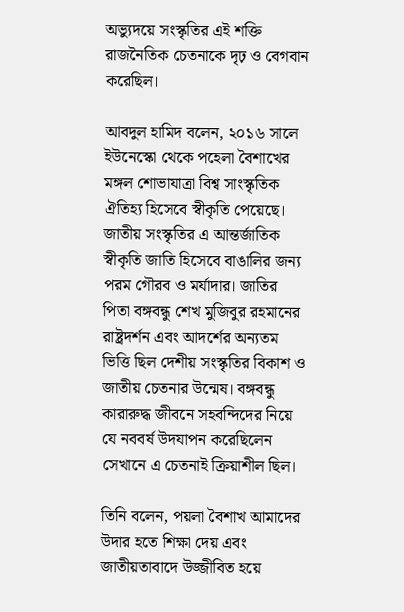অভ্যুদয়ে সংস্কৃতির এই শক্তি রাজনৈতিক চেতনাকে দৃঢ় ও বেগবান করেছিল।

আবদুল হামিদ বলেন, ২০১৬ সালে ইউনেস্কো থেকে পহেলা বৈশাখের মঙ্গল শোভাযাত্রা বিশ্ব সাংস্কৃতিক ঐতিহ্য হিসেবে স্বীকৃতি পেয়েছে। জাতীয় সংস্কৃতির এ আন্তর্জাতিক স্বীকৃতি জাতি হিসেবে বাঙালির জন্য পরম গৌরব ও মর্যাদার। জাতির পিতা বঙ্গবন্ধু শেখ মুজিবুর রহমানের রাষ্ট্রদর্শন এবং আদর্শের অন্যতম ভিত্তি ছিল দেশীয় সংস্কৃতির বিকাশ ও জাতীয় চেতনার উন্মেষ। বঙ্গবন্ধু কারারুদ্ধ জীবনে সহবন্দিদের নিয়ে যে নববর্ষ উদযাপন করেছিলেন সেখানে এ চেতনাই ক্রিয়াশীল ছিল।

তিনি বলেন, পয়লা বৈশাখ আমাদের উদার হতে শিক্ষা দেয় এবং জাতীয়তাবাদে উজ্জীবিত হয়ে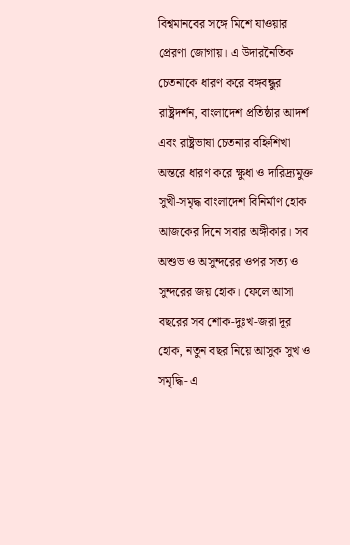বিশ্বমানবের সঙ্গে মিশে যাওয়ার প্রেরণা জোগায়। এ উদারনৈতিক চেতনাকে ধারণ করে বঙ্গবন্ধুর রাষ্ট্রদর্শন, বাংলাদেশ প্রতিষ্ঠার আদর্শ এবং রাষ্ট্রভাষা চেতনার বহ্নিশিখা অন্তরে ধারণ করে ক্ষুধা ও দারিদ্র্যমুক্ত সুখী-সমৃদ্ধ বাংলাদেশ বিনির্মাণ হোক আজকের দিনে সবার অঙ্গীকার। সব অশুভ ও অসুন্দরের ওপর সত্য ও সুন্দরের জয় হোক। ফেলে আসা বছরের সব শোক-দুঃখ-জরা দূর হোক, নতুন বছর নিয়ে আসুক সুখ ও সমৃদ্ধি- এ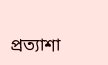প্রত্যাশা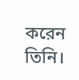করেন তিনি।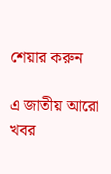শেয়ার করুন

এ জাতীয় আরো খবর